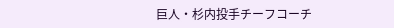巨人・杉内投手チーフコーチ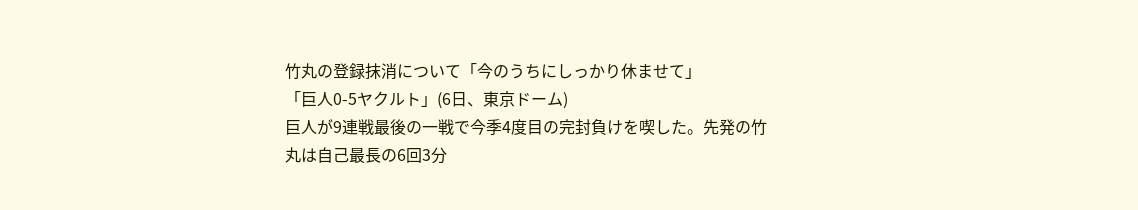竹丸の登録抹消について「今のうちにしっかり休ませて」
「巨人0-5ヤクルト」(6日、東京ドーム)
巨人が9連戦最後の一戦で今季4度目の完封負けを喫した。先発の竹丸は自己最長の6回3分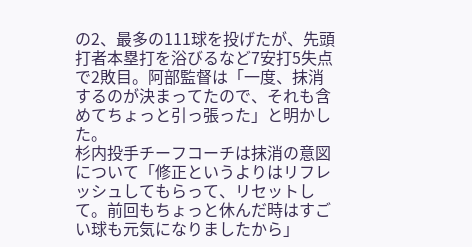の2、最多の111球を投げたが、先頭打者本塁打を浴びるなど7安打5失点で2敗目。阿部監督は「一度、抹消するのが決まってたので、それも含めてちょっと引っ張った」と明かした。
杉内投手チーフコーチは抹消の意図について「修正というよりはリフレッシュしてもらって、リセットして。前回もちょっと休んだ時はすごい球も元気になりましたから」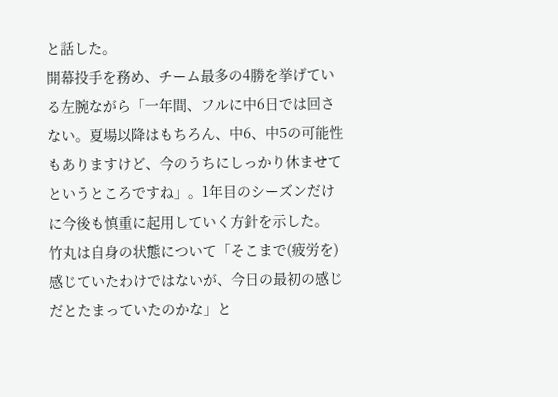と話した。
開幕投手を務め、チーム最多の4勝を挙げている左腕ながら「一年間、フルに中6日では回さない。夏場以降はもちろん、中6、中5の可能性もありますけど、今のうちにしっかり休ませてというところですね」。1年目のシーズンだけに今後も慎重に起用していく方針を示した。
竹丸は自身の状態について「そこまで(疲労を)感じていたわけではないが、今日の最初の感じだとたまっていたのかな」と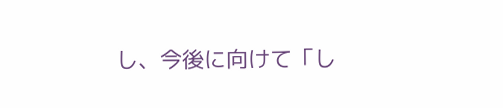し、今後に向けて「し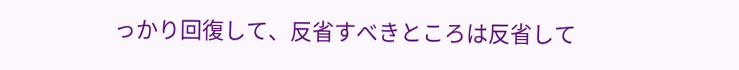っかり回復して、反省すべきところは反省して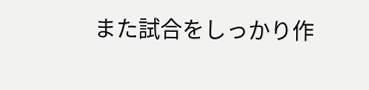また試合をしっかり作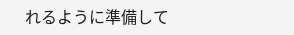れるように準備して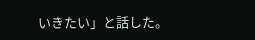いきたい」と話した。